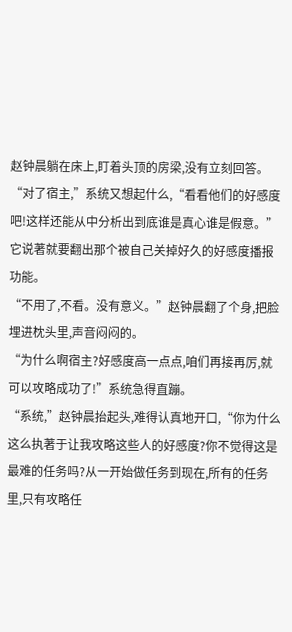赵钟晨躺在床上,盯着头顶的房梁,没有立刻回答。
“对了宿主,”系统又想起什么,“看看他们的好感度吧!这样还能从中分析出到底谁是真心谁是假意。”它说著就要翻出那个被自己关掉好久的好感度播报功能。
“不用了,不看。没有意义。”赵钟晨翻了个身,把脸埋进枕头里,声音闷闷的。
“为什么啊宿主?好感度高一点点,咱们再接再厉,就可以攻略成功了!”系统急得直蹦。
“系统,”赵钟晨抬起头,难得认真地开口,“你为什么这么执著于让我攻略这些人的好感度?你不觉得这是最难的任务吗?从一开始做任务到现在,所有的任务里,只有攻略任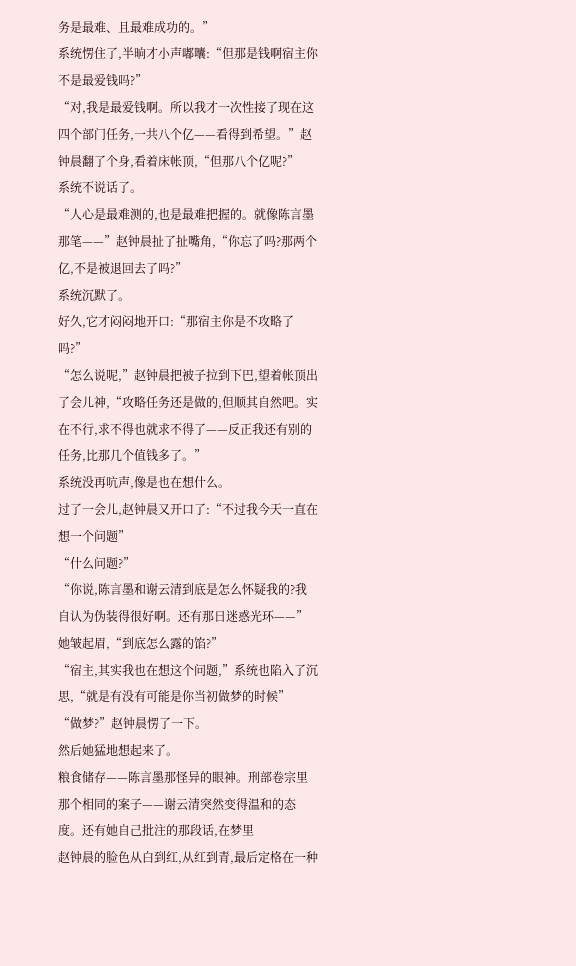务是最难、且最难成功的。”
系统愣住了,半晌才小声嘟囔:“但那是钱啊宿主你不是最爱钱吗?”
“对,我是最爱钱啊。所以我才一次性接了现在这四个部门任务,一共八个亿——看得到希望。”赵钟晨翻了个身,看着床帐顶,“但那八个亿呢?”
系统不说话了。
“人心是最难测的,也是最难把握的。就像陈言墨那笔——”赵钟晨扯了扯嘴角,“你忘了吗?那两个亿,不是被退回去了吗?”
系统沉默了。
好久,它才闷闷地开口:“那宿主你是不攻略了吗?”
“怎么说呢,”赵钟晨把被子拉到下巴,望着帐顶出了会儿神,“攻略任务还是做的,但顺其自然吧。实在不行,求不得也就求不得了——反正我还有别的任务,比那几个值钱多了。”
系统没再吭声,像是也在想什么。
过了一会儿,赵钟晨又开口了:“不过我今天一直在想一个问题”
“什么问题?”
“你说,陈言墨和谢云清到底是怎么怀疑我的?我自认为伪装得很好啊。还有那日迷惑光环——”她皱起眉,“到底怎么露的馅?”
“宿主,其实我也在想这个问题,”系统也陷入了沉思,“就是有没有可能是你当初做梦的时候”
“做梦?”赵钟晨愣了一下。
然后她猛地想起来了。
粮食储存——陈言墨那怪异的眼神。刑部卷宗里那个相同的案子——谢云清突然变得温和的态度。还有她自己批注的那段话,在梦里
赵钟晨的脸色从白到红,从红到青,最后定格在一种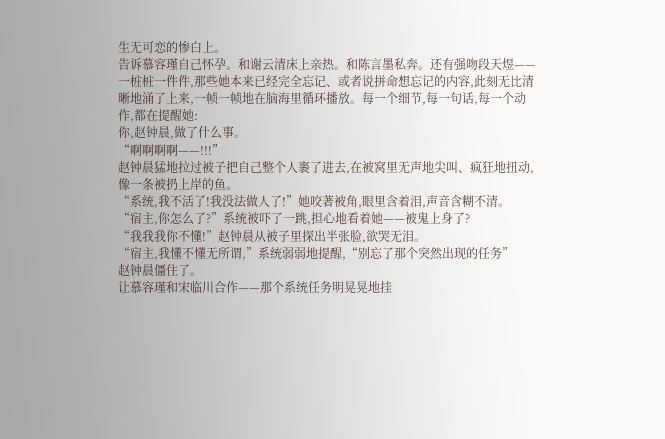生无可恋的惨白上。
告诉慕容瑾自己怀孕。和谢云清床上亲热。和陈言墨私奔。还有强吻段天煜——
一桩桩一件件,那些她本来已经完全忘记、或者说拼命想忘记的内容,此刻无比清晰地涌了上来,一帧一帧地在脑海里循环播放。每一个细节,每一句话,每一个动作,都在提醒她:
你,赵钟晨,做了什么事。
“啊啊啊啊——!!!”
赵钟晨猛地拉过被子把自己整个人裹了进去,在被窝里无声地尖叫、疯狂地扭动,像一条被扔上岸的鱼。
“系统,我不活了!我没法做人了!”她咬著被角,眼里含着泪,声音含糊不清。
“宿主,你怎么了?”系统被吓了一跳,担心地看着她——被鬼上身了?
“我我我你不懂!”赵钟晨从被子里探出半张脸,欲哭无泪。
“宿主,我懂不懂无所谓,”系统弱弱地提醒,“别忘了那个突然出现的任务”
赵钟晨僵住了。
让慕容瑾和宋临川合作——那个系统任务明晃晃地挂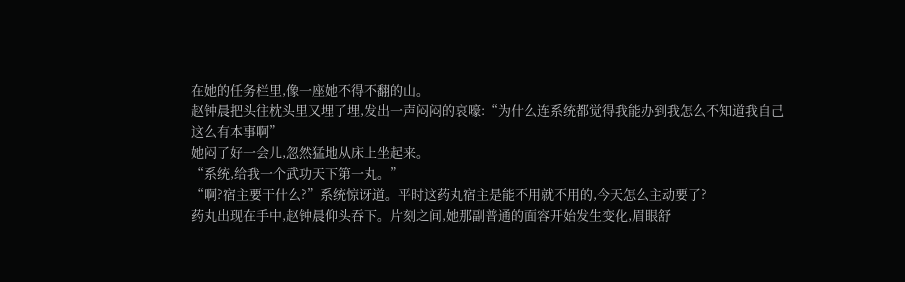在她的任务栏里,像一座她不得不翻的山。
赵钟晨把头往枕头里又埋了埋,发出一声闷闷的哀嚎:“为什么连系统都觉得我能办到我怎么不知道我自己这么有本事啊”
她闷了好一会儿,忽然猛地从床上坐起来。
“系统,给我一个武功天下第一丸。”
“啊?宿主要干什么?”系统惊讶道。平时这药丸宿主是能不用就不用的,今天怎么主动要了?
药丸出现在手中,赵钟晨仰头吞下。片刻之间,她那副普通的面容开始发生变化,眉眼舒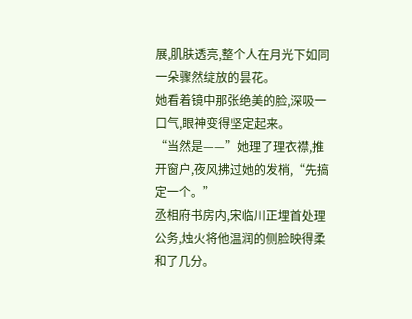展,肌肤透亮,整个人在月光下如同一朵骤然绽放的昙花。
她看着镜中那张绝美的脸,深吸一口气,眼神变得坚定起来。
“当然是——”她理了理衣襟,推开窗户,夜风拂过她的发梢,“先搞定一个。”
丞相府书房内,宋临川正埋首处理公务,烛火将他温润的侧脸映得柔和了几分。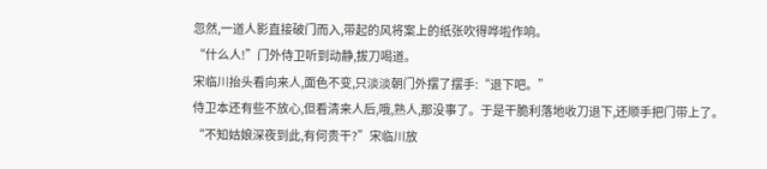忽然,一道人影直接破门而入,带起的风将案上的纸张吹得哗啦作响。
“什么人!”门外侍卫听到动静,拔刀喝道。
宋临川抬头看向来人,面色不变,只淡淡朝门外摆了摆手:“退下吧。”
侍卫本还有些不放心,但看清来人后,哦,熟人,那没事了。于是干脆利落地收刀退下,还顺手把门带上了。
“不知姑娘深夜到此,有何贵干?”宋临川放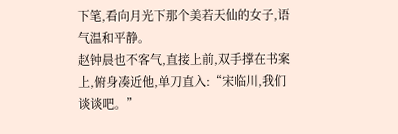下笔,看向月光下那个美若天仙的女子,语气温和平静。
赵钟晨也不客气,直接上前,双手撑在书案上,俯身凑近他,单刀直入:“宋临川,我们谈谈吧。”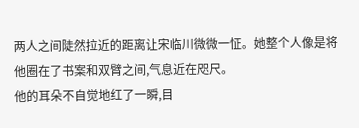两人之间陡然拉近的距离让宋临川微微一怔。她整个人像是将他圈在了书案和双臂之间,气息近在咫尺。
他的耳朵不自觉地红了一瞬,目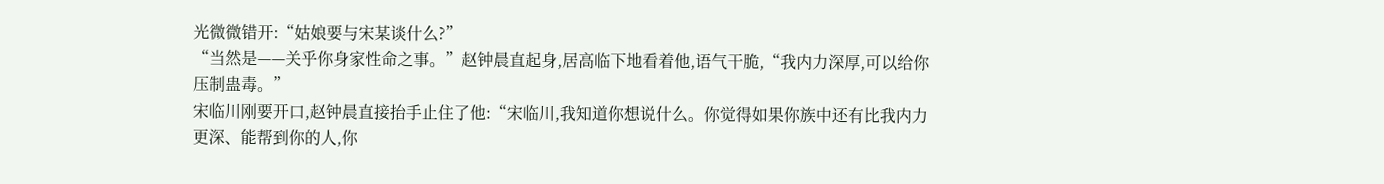光微微错开:“姑娘要与宋某谈什么?”
“当然是——关乎你身家性命之事。”赵钟晨直起身,居高临下地看着他,语气干脆,“我内力深厚,可以给你压制蛊毒。”
宋临川刚要开口,赵钟晨直接抬手止住了他:“宋临川,我知道你想说什么。你觉得如果你族中还有比我内力更深、能帮到你的人,你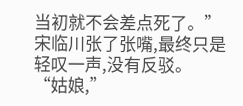当初就不会差点死了。”
宋临川张了张嘴,最终只是轻叹一声,没有反驳。
“姑娘,”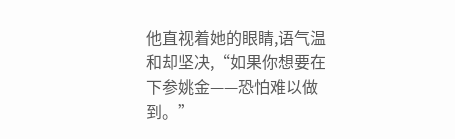他直视着她的眼睛,语气温和却坚决,“如果你想要在下参姚金——恐怕难以做到。”